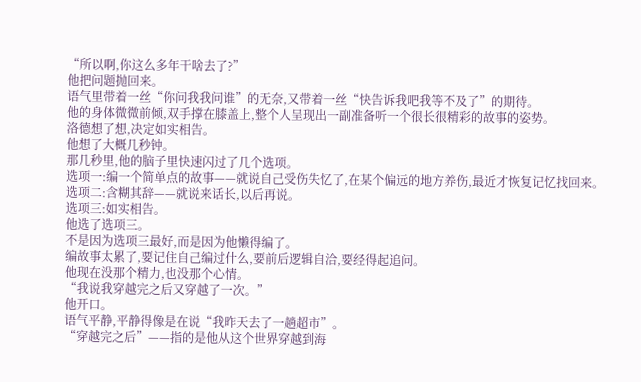“所以啊,你这么多年干啥去了?”
他把问题抛回来。
语气里带着一丝“你问我我问谁”的无奈,又带着一丝“快告诉我吧我等不及了”的期待。
他的身体微微前倾,双手撑在膝盖上,整个人呈现出一副准备听一个很长很精彩的故事的姿势。
洛德想了想,决定如实相告。
他想了大概几秒钟。
那几秒里,他的脑子里快速闪过了几个选项。
选项一:编一个简单点的故事——就说自己受伤失忆了,在某个偏远的地方养伤,最近才恢复记忆找回来。
选项二:含糊其辞——就说来话长,以后再说。
选项三:如实相告。
他选了选项三。
不是因为选项三最好,而是因为他懒得编了。
编故事太累了,要记住自己编过什么,要前后逻辑自洽,要经得起追问。
他现在没那个精力,也没那个心情。
“我说我穿越完之后又穿越了一次。”
他开口。
语气平静,平静得像是在说“我昨天去了一趟超市”。
“穿越完之后”——指的是他从这个世界穿越到海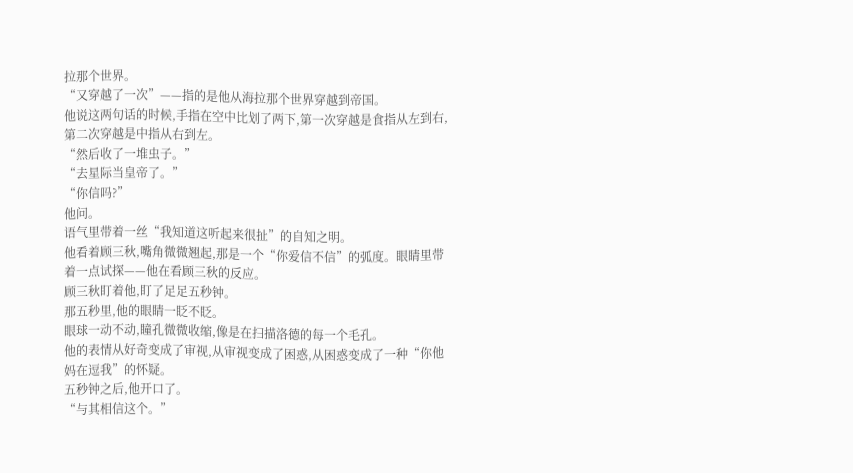拉那个世界。
“又穿越了一次”——指的是他从海拉那个世界穿越到帝国。
他说这两句话的时候,手指在空中比划了两下,第一次穿越是食指从左到右,第二次穿越是中指从右到左。
“然后收了一堆虫子。”
“去星际当皇帝了。”
“你信吗?”
他问。
语气里带着一丝“我知道这听起来很扯”的自知之明。
他看着顾三秋,嘴角微微翘起,那是一个“你爱信不信”的弧度。眼睛里带着一点试探——他在看顾三秋的反应。
顾三秋盯着他,盯了足足五秒钟。
那五秒里,他的眼睛一眨不眨。
眼球一动不动,瞳孔微微收缩,像是在扫描洛德的每一个毛孔。
他的表情从好奇变成了审视,从审视变成了困惑,从困惑变成了一种“你他妈在逗我”的怀疑。
五秒钟之后,他开口了。
“与其相信这个。”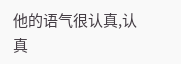他的语气很认真,认真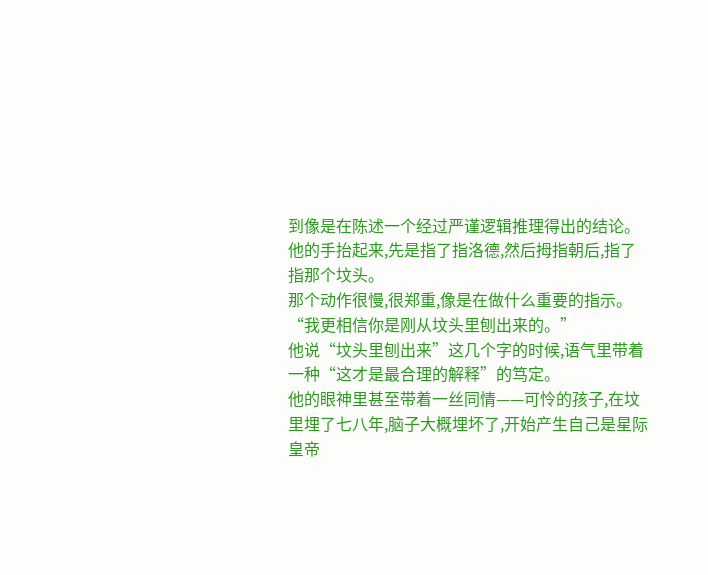到像是在陈述一个经过严谨逻辑推理得出的结论。
他的手抬起来,先是指了指洛德,然后拇指朝后,指了指那个坟头。
那个动作很慢,很郑重,像是在做什么重要的指示。
“我更相信你是刚从坟头里刨出来的。”
他说“坟头里刨出来”这几个字的时候,语气里带着一种“这才是最合理的解释”的笃定。
他的眼神里甚至带着一丝同情——可怜的孩子,在坟里埋了七八年,脑子大概埋坏了,开始产生自己是星际皇帝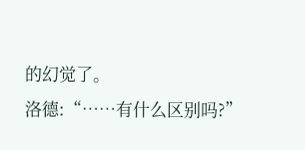的幻觉了。
洛德:“……有什么区别吗?”